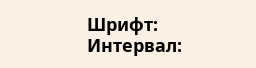Шрифт:
Интервал: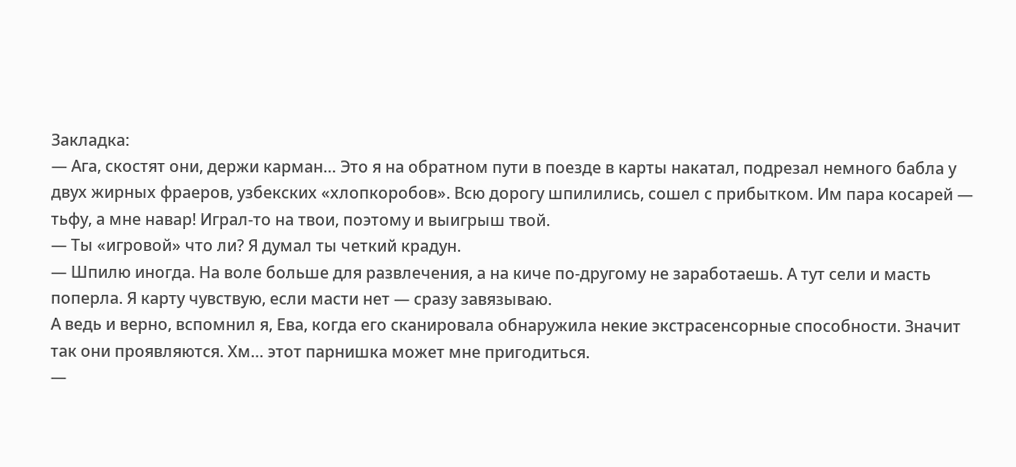Закладка:
— Ага, скостят они, держи карман… Это я на обратном пути в поезде в карты накатал, подрезал немного бабла у двух жирных фраеров, узбекских «хлопкоробов». Всю дорогу шпилились, сошел с прибытком. Им пара косарей — тьфу, а мне навар! Играл-то на твои, поэтому и выигрыш твой.
— Ты «игровой» что ли? Я думал ты четкий крадун.
— Шпилю иногда. На воле больше для развлечения, а на киче по-другому не заработаешь. А тут сели и масть поперла. Я карту чувствую, если масти нет — сразу завязываю.
А ведь и верно, вспомнил я, Ева, когда его сканировала обнаружила некие экстрасенсорные способности. Значит так они проявляются. Хм… этот парнишка может мне пригодиться.
—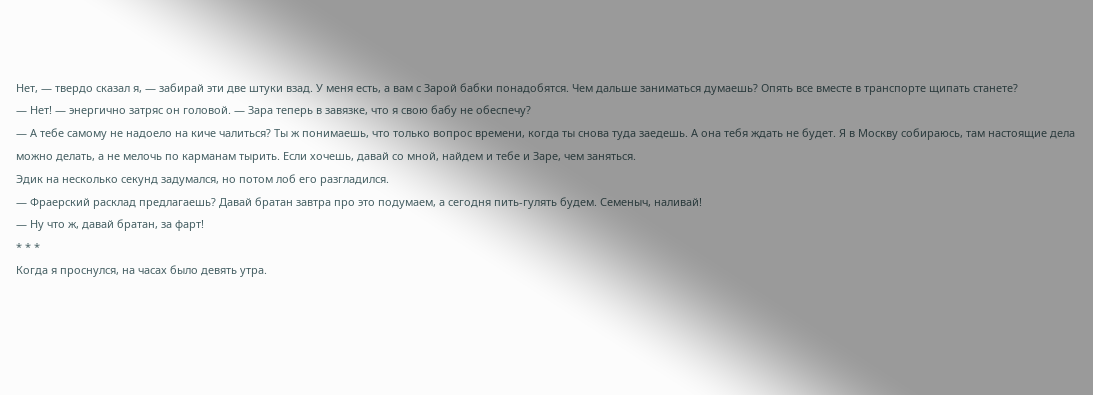Нет, — твердо сказал я, — забирай эти две штуки взад. У меня есть, а вам с Зарой бабки понадобятся. Чем дальше заниматься думаешь? Опять все вместе в транспорте щипать станете?
— Нет! — энергично затряс он головой. — Зара теперь в завязке, что я свою бабу не обеспечу?
— А тебе самому не надоело на киче чалиться? Ты ж понимаешь, что только вопрос времени, когда ты снова туда заедешь. А она тебя ждать не будет. Я в Москву собираюсь, там настоящие дела можно делать, а не мелочь по карманам тырить. Если хочешь, давай со мной, найдем и тебе и Заре, чем заняться.
Эдик на несколько секунд задумался, но потом лоб его разгладился.
— Фраерский расклад предлагаешь? Давай братан завтра про это подумаем, а сегодня пить-гулять будем. Семеныч, наливай!
— Ну что ж, давай братан, за фарт!
* * *
Когда я проснулся, на часах было девять утра.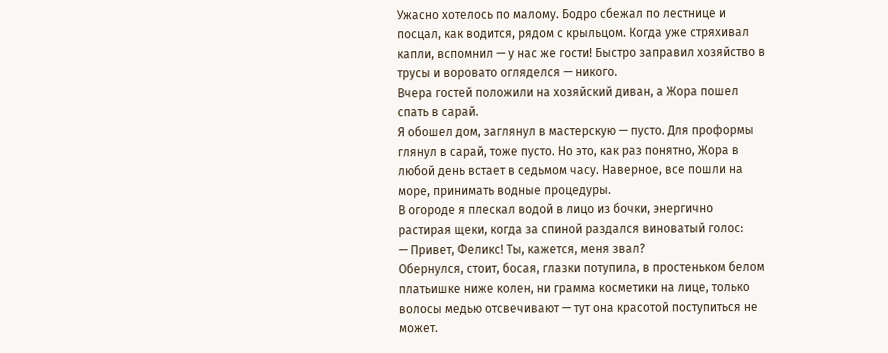Ужасно хотелось по малому. Бодро сбежал по лестнице и посцал, как водится, рядом с крыльцом. Когда уже стряхивал капли, вспомнил — у нас же гости! Быстро заправил хозяйство в трусы и воровато огляделся — никого.
Вчера гостей положили на хозяйский диван, а Жора пошел спать в сарай.
Я обошел дом, заглянул в мастерскую — пусто. Для проформы глянул в сарай, тоже пусто. Но это, как раз понятно, Жора в любой день встает в седьмом часу. Наверное, все пошли на море, принимать водные процедуры.
В огороде я плескал водой в лицо из бочки, энергично растирая щеки, когда за спиной раздался виноватый голос:
— Привет, Феликс! Ты, кажется, меня звал?
Обернулся, стоит, босая, глазки потупила, в простеньком белом платьишке ниже колен, ни грамма косметики на лице, только волосы медью отсвечивают — тут она красотой поступиться не может.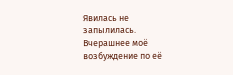Явилась не запылилась. Вчерашнее моё возбуждение по её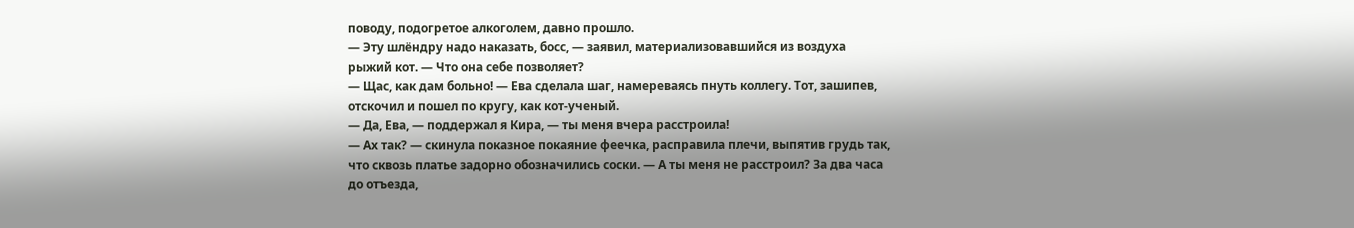поводу, подогретое алкоголем, давно прошло.
— Эту шлёндру надо наказать, босс, — заявил, материализовавшийся из воздуха рыжий кот. — Что она себе позволяет?
— Щас, как дам больно! — Ева сделала шаг, намереваясь пнуть коллегу. Тот, зашипев, отскочил и пошел по кругу, как кот-ученый.
— Да, Ева, — поддержал я Кира, — ты меня вчера расстроила!
— Ах так? — скинула показное покаяние феечка, расправила плечи, выпятив грудь так, что сквозь платье задорно обозначились соски. — А ты меня не расстроил? За два часа до отъезда,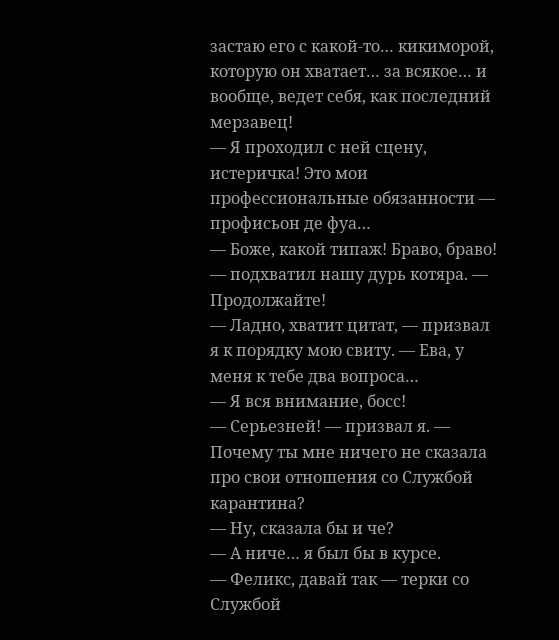застаю его с какой-то… кикиморой, которую он хватает… за всякое… и вообще, ведет себя, как последний мерзавец!
— Я проходил с ней сцену, истеричка! Это мои профессиональные обязанности — профисьон де фуа…
— Боже, какой типаж! Браво, браво! — подхватил нашу дурь котяра. — Продолжайте!
— Ладно, хватит цитат, — призвал я к порядку мою свиту. — Ева, у меня к тебе два вопроса…
— Я вся внимание, босс!
— Серьезней! — призвал я. — Почему ты мне ничего не сказала про свои отношения со Службой карантина?
— Ну, сказала бы и че?
— А ниче… я был бы в курсе.
— Феликс, давай так — терки со Службой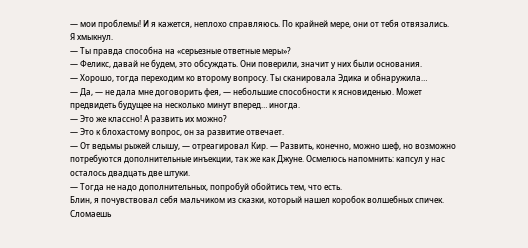— мои проблемы! И я кажется, неплохо справляюсь. По крайней мере, они от тебя отвязались.
Я хмыкнул.
— Ты правда способна на «серьезные ответные меры»?
— Феликс, давай не будем, это обсуждать. Они поверили, значит у них были основания.
— Хорошо, тогда переходим ко второму вопросу. Ты сканировала Эдика и обнаружила…
— Да, — не дала мне договорить фея, — небольшие способности к ясновиденью. Может предвидеть будущее на несколько минут вперед… иногда.
— Это же классно! А развить их можно?
— Это к блохастому вопрос, он за развитие отвечает.
— От ведьмы рыжей слышу, — отреагировал Кир. — Развить, конечно, можно шеф, но возможно потребуются дополнительные инъекции, так же как Джуне. Осмелюсь напомнить: капсул у нас осталось двадцать две штуки.
— Тогда не надо дополнительных, попробуй обойтись тем, что есть.
Блин, я почувствовал себя мальчиком из сказки, который нашел коробок волшебных спичек. Сломаешь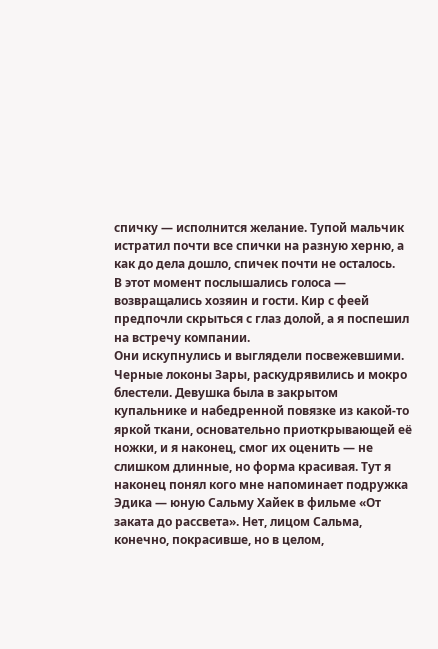спичку — исполнится желание. Тупой мальчик истратил почти все спички на разную херню, а как до дела дошло, спичек почти не осталось.
В этот момент послышались голоса — возвращались хозяин и гости. Кир с феей предпочли скрыться с глаз долой, а я поспешил на встречу компании.
Они искупнулись и выглядели посвежевшими. Черные локоны Зары, раскудрявились и мокро блестели. Девушка была в закрытом купальнике и набедренной повязке из какой-то яркой ткани, основательно приоткрывающей её ножки, и я наконец, смог их оценить — не слишком длинные, но форма красивая. Тут я наконец понял кого мне напоминает подружка Эдика — юную Сальму Хайек в фильме «От заката до рассвета». Нет, лицом Сальма, конечно, покрасивше, но в целом,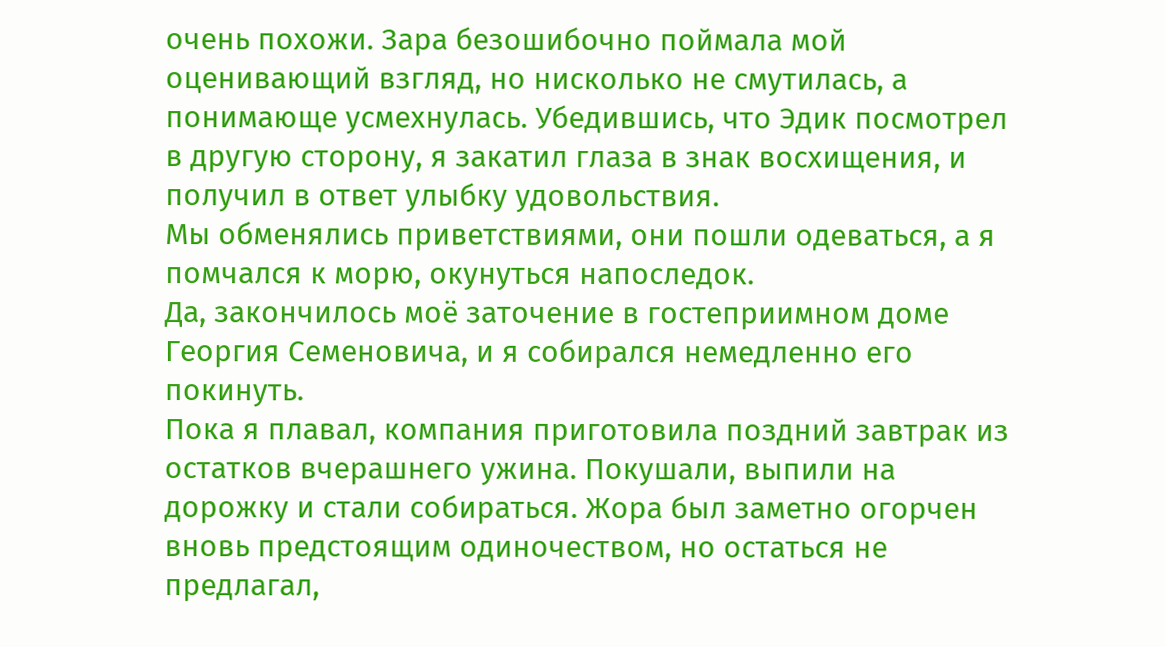очень похожи. Зара безошибочно поймала мой оценивающий взгляд, но нисколько не смутилась, а понимающе усмехнулась. Убедившись, что Эдик посмотрел в другую сторону, я закатил глаза в знак восхищения, и получил в ответ улыбку удовольствия.
Мы обменялись приветствиями, они пошли одеваться, а я помчался к морю, окунуться напоследок.
Да, закончилось моё заточение в гостеприимном доме Георгия Семеновича, и я собирался немедленно его покинуть.
Пока я плавал, компания приготовила поздний завтрак из остатков вчерашнего ужина. Покушали, выпили на дорожку и стали собираться. Жора был заметно огорчен вновь предстоящим одиночеством, но остаться не предлагал,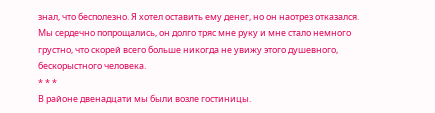знал, что бесполезно. Я хотел оставить ему денег, но он наотрез отказался.
Мы сердечно попрощались, он долго тряс мне руку и мне стало немного грустно, что скорей всего больше никогда не увижу этого душевного, бескорыстного человека.
* * *
В районе двенадцати мы были возле гостиницы.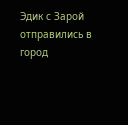Эдик с Зарой отправились в город